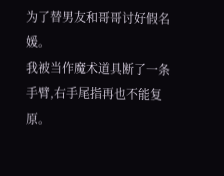为了替男友和哥哥讨好假名媛。
我被当作魔术道具断了一条手臂,右手尾指再也不能复原。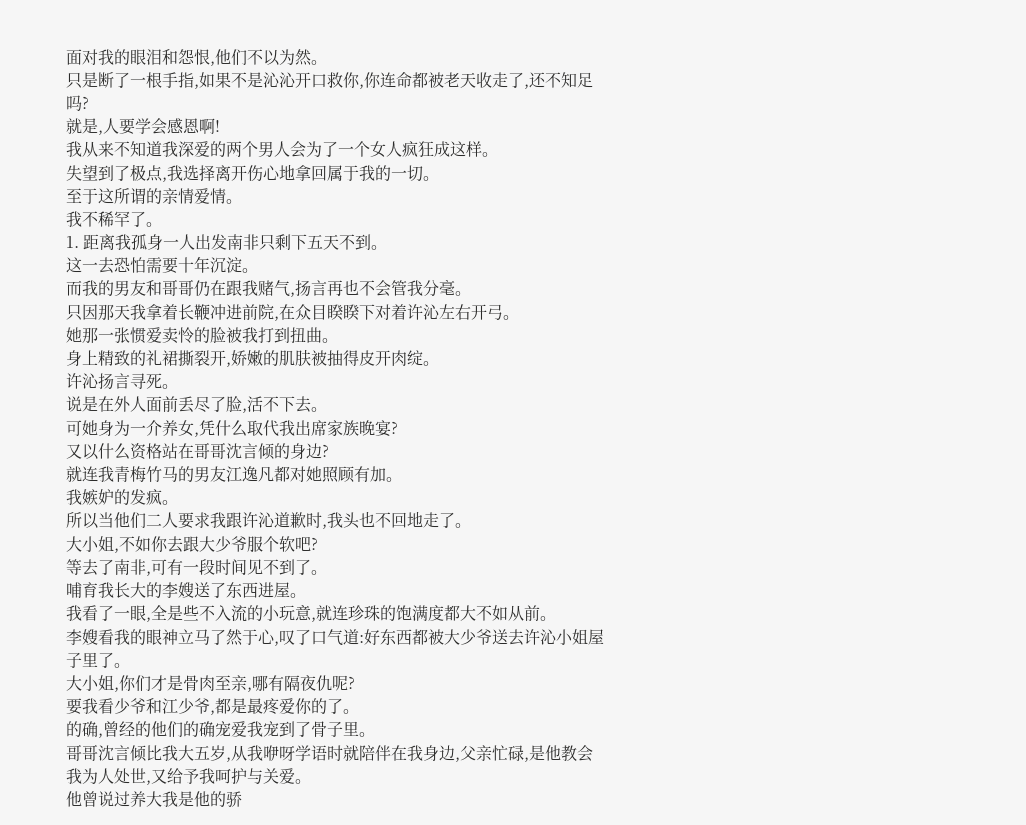面对我的眼泪和怨恨,他们不以为然。
只是断了一根手指,如果不是沁沁开口救你,你连命都被老天收走了,还不知足吗?
就是,人要学会感恩啊!
我从来不知道我深爱的两个男人会为了一个女人疯狂成这样。
失望到了极点,我选择离开伤心地拿回属于我的一切。
至于这所谓的亲情爱情。
我不稀罕了。
1. 距离我孤身一人出发南非只剩下五天不到。
这一去恐怕需要十年沉淀。
而我的男友和哥哥仍在跟我赌气,扬言再也不会管我分毫。
只因那天我拿着长鞭冲进前院,在众目睽睽下对着许沁左右开弓。
她那一张惯爱卖怜的脸被我打到扭曲。
身上精致的礼裙撕裂开,娇嫩的肌肤被抽得皮开肉绽。
许沁扬言寻死。
说是在外人面前丢尽了脸,活不下去。
可她身为一介养女,凭什么取代我出席家族晚宴?
又以什么资格站在哥哥沈言倾的身边?
就连我青梅竹马的男友江逸凡都对她照顾有加。
我嫉妒的发疯。
所以当他们二人要求我跟许沁道歉时,我头也不回地走了。
大小姐,不如你去跟大少爷服个软吧?
等去了南非,可有一段时间见不到了。
哺育我长大的李嫂送了东西进屋。
我看了一眼,全是些不入流的小玩意,就连珍珠的饱满度都大不如从前。
李嫂看我的眼神立马了然于心,叹了口气道:好东西都被大少爷送去许沁小姐屋子里了。
大小姐,你们才是骨肉至亲,哪有隔夜仇呢?
要我看少爷和江少爷,都是最疼爱你的了。
的确,曾经的他们的确宠爱我宠到了骨子里。
哥哥沈言倾比我大五岁,从我咿呀学语时就陪伴在我身边,父亲忙碌,是他教会我为人处世,又给予我呵护与关爱。
他曾说过养大我是他的骄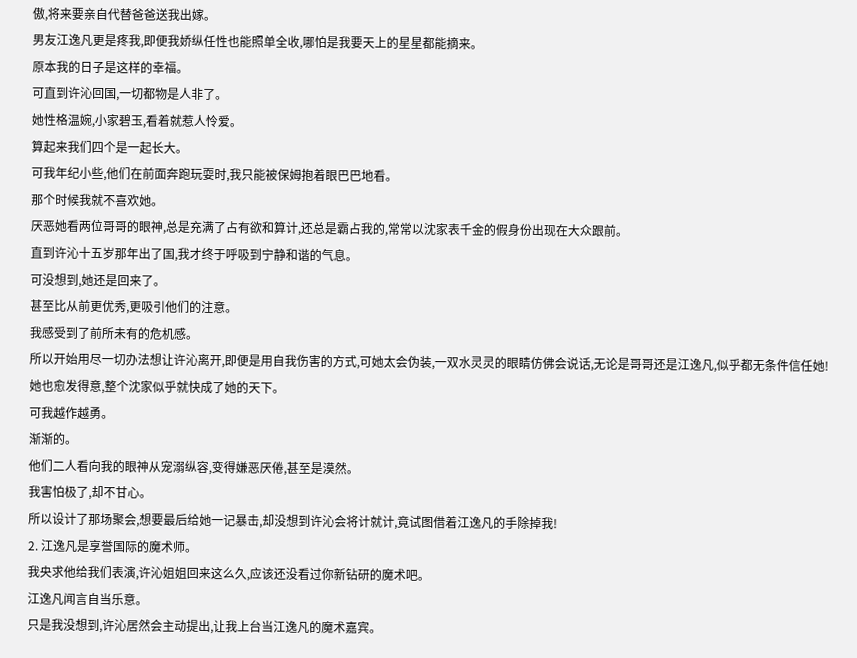傲,将来要亲自代替爸爸送我出嫁。
男友江逸凡更是疼我,即便我娇纵任性也能照单全收,哪怕是我要天上的星星都能摘来。
原本我的日子是这样的幸福。
可直到许沁回国,一切都物是人非了。
她性格温婉,小家碧玉,看着就惹人怜爱。
算起来我们四个是一起长大。
可我年纪小些,他们在前面奔跑玩耍时,我只能被保姆抱着眼巴巴地看。
那个时候我就不喜欢她。
厌恶她看两位哥哥的眼神,总是充满了占有欲和算计,还总是霸占我的,常常以沈家表千金的假身份出现在大众跟前。
直到许沁十五岁那年出了国,我才终于呼吸到宁静和谐的气息。
可没想到,她还是回来了。
甚至比从前更优秀,更吸引他们的注意。
我感受到了前所未有的危机感。
所以开始用尽一切办法想让许沁离开,即便是用自我伤害的方式,可她太会伪装,一双水灵灵的眼睛仿佛会说话,无论是哥哥还是江逸凡,似乎都无条件信任她!
她也愈发得意,整个沈家似乎就快成了她的天下。
可我越作越勇。
渐渐的。
他们二人看向我的眼神从宠溺纵容,变得嫌恶厌倦,甚至是漠然。
我害怕极了,却不甘心。
所以设计了那场聚会,想要最后给她一记暴击,却没想到许沁会将计就计,竟试图借着江逸凡的手除掉我!
2. 江逸凡是享誉国际的魔术师。
我央求他给我们表演,许沁姐姐回来这么久,应该还没看过你新钻研的魔术吧。
江逸凡闻言自当乐意。
只是我没想到,许沁居然会主动提出,让我上台当江逸凡的魔术嘉宾。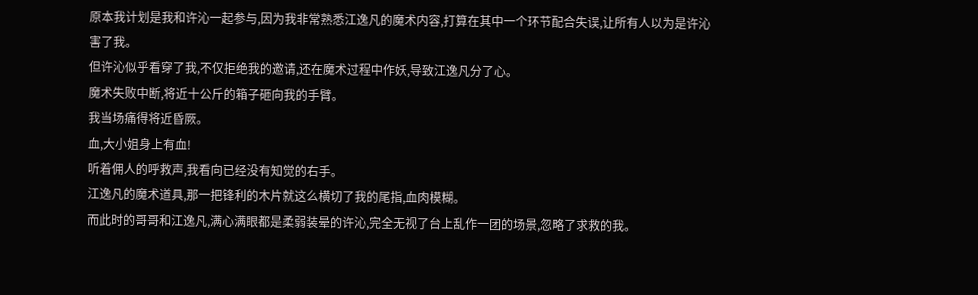原本我计划是我和许沁一起参与,因为我非常熟悉江逸凡的魔术内容,打算在其中一个环节配合失误,让所有人以为是许沁害了我。
但许沁似乎看穿了我,不仅拒绝我的邀请,还在魔术过程中作妖,导致江逸凡分了心。
魔术失败中断,将近十公斤的箱子砸向我的手臂。
我当场痛得将近昏厥。
血,大小姐身上有血!
听着佣人的呼救声,我看向已经没有知觉的右手。
江逸凡的魔术道具,那一把锋利的木片就这么横切了我的尾指,血肉模糊。
而此时的哥哥和江逸凡,满心满眼都是柔弱装晕的许沁,完全无视了台上乱作一团的场景,忽略了求救的我。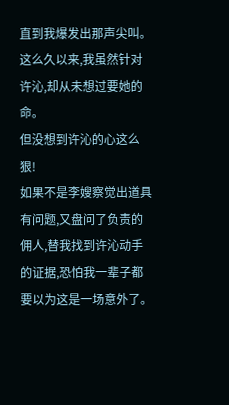直到我爆发出那声尖叫。
这么久以来,我虽然针对许沁,却从未想过要她的命。
但没想到许沁的心这么狠!
如果不是李嫂察觉出道具有问题,又盘问了负责的佣人,替我找到许沁动手的证据,恐怕我一辈子都要以为这是一场意外了。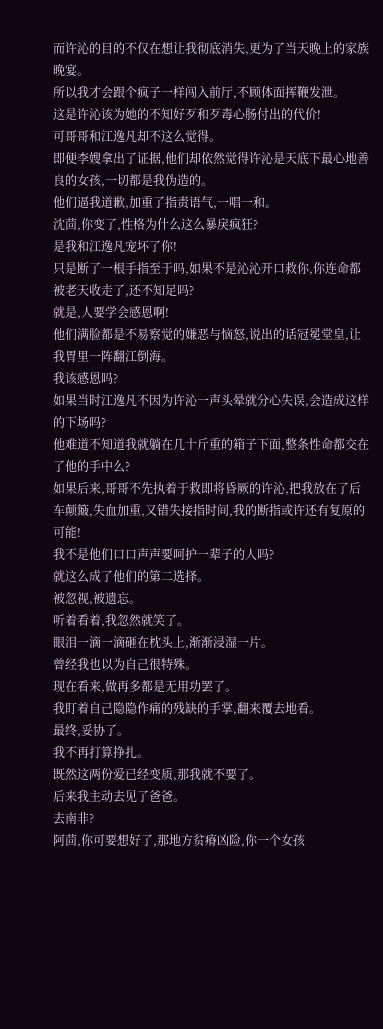而许沁的目的不仅在想让我彻底消失,更为了当天晚上的家族晚宴。
所以我才会跟个疯子一样闯入前厅,不顾体面挥鞭发泄。
这是许沁该为她的不知好歹和歹毒心肠付出的代价!
可哥哥和江逸凡却不这么觉得。
即便李嫂拿出了证据,他们却依然觉得许沁是天底下最心地善良的女孩,一切都是我伪造的。
他们逼我道歉,加重了指责语气,一唱一和。
沈茴,你变了,性格为什么这么暴戾疯狂?
是我和江逸凡宠坏了你!
只是断了一根手指至于吗,如果不是沁沁开口救你,你连命都被老天收走了,还不知足吗?
就是,人要学会感恩啊!
他们满脸都是不易察觉的嫌恶与恼怒,说出的话冠冕堂皇,让我胃里一阵翻江倒海。
我该感恩吗?
如果当时江逸凡不因为许沁一声头晕就分心失误,会造成这样的下场吗?
他难道不知道我就躺在几十斤重的箱子下面,整条性命都交在了他的手中么?
如果后来,哥哥不先执着于救即将昏厥的许沁,把我放在了后车颠簸,失血加重,又错失接指时间,我的断指或许还有复原的可能!
我不是他们口口声声要呵护一辈子的人吗?
就这么成了他们的第二选择。
被忽视,被遗忘。
听着看着,我忽然就笑了。
眼泪一滴一滴砸在枕头上,渐渐浸湿一片。
曾经我也以为自己很特殊。
现在看来,做再多都是无用功罢了。
我盯着自己隐隐作痛的残缺的手掌,翻来覆去地看。
最终,妥协了。
我不再打算挣扎。
既然这两份爱已经变质,那我就不要了。
后来我主动去见了爸爸。
去南非?
阿茴,你可要想好了,那地方贫瘠凶险,你一个女孩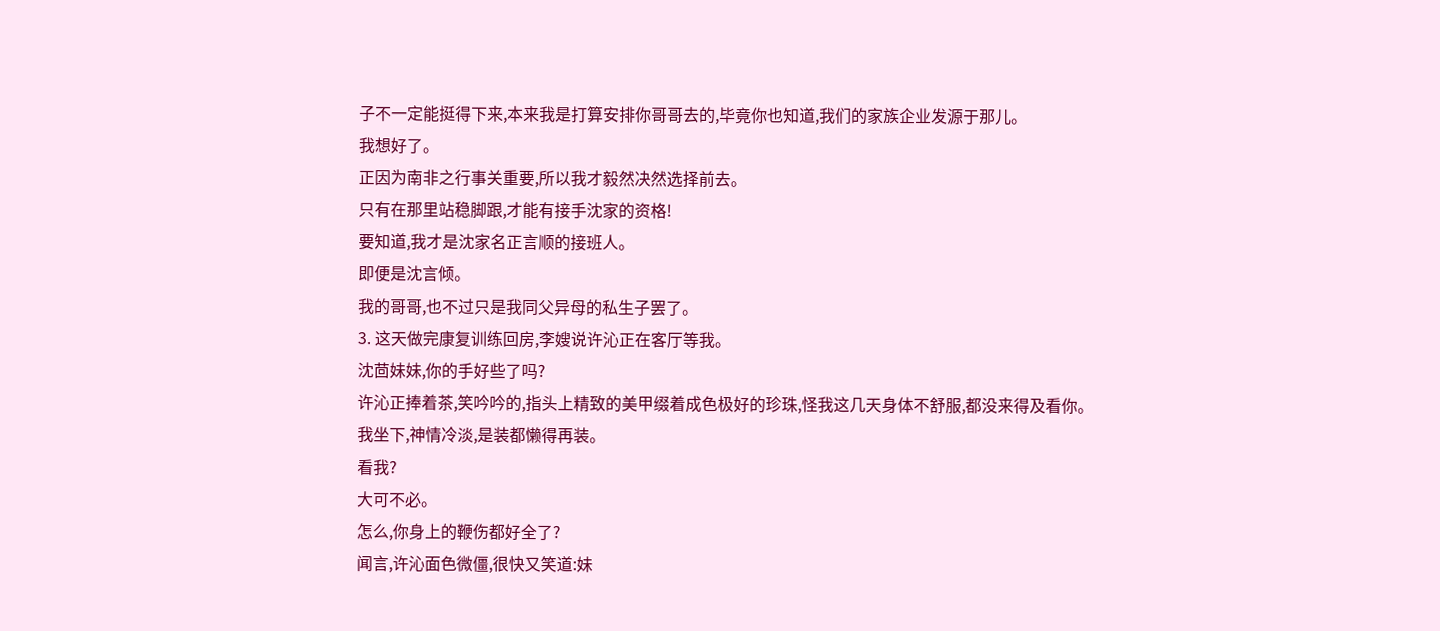子不一定能挺得下来,本来我是打算安排你哥哥去的,毕竟你也知道,我们的家族企业发源于那儿。
我想好了。
正因为南非之行事关重要,所以我才毅然决然选择前去。
只有在那里站稳脚跟,才能有接手沈家的资格!
要知道,我才是沈家名正言顺的接班人。
即便是沈言倾。
我的哥哥,也不过只是我同父异母的私生子罢了。
3. 这天做完康复训练回房,李嫂说许沁正在客厅等我。
沈茴妹妹,你的手好些了吗?
许沁正捧着茶,笑吟吟的,指头上精致的美甲缀着成色极好的珍珠,怪我这几天身体不舒服,都没来得及看你。
我坐下,神情冷淡,是装都懒得再装。
看我?
大可不必。
怎么,你身上的鞭伤都好全了?
闻言,许沁面色微僵,很快又笑道:妹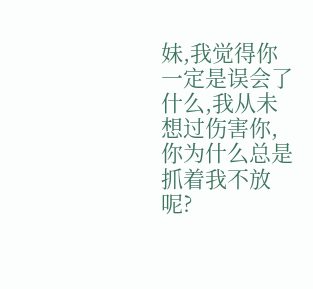妹,我觉得你一定是误会了什么,我从未想过伤害你,你为什么总是抓着我不放呢?